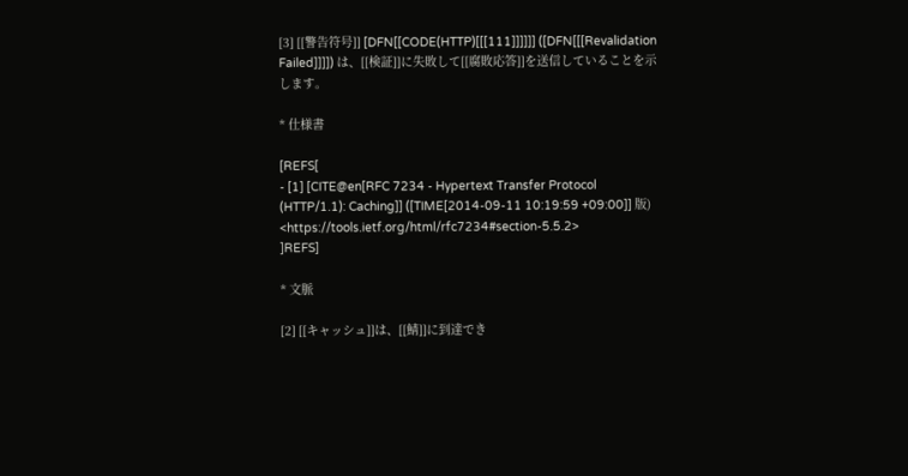[3] [[警告符号]] [DFN[[CODE(HTTP)[[[111]]]]]] ([DFN[[[Revalidation Failed]]]]) は、[[検証]]に失敗して[[腐敗応答]]を送信していることを示します。

* 仕様書

[REFS[
- [1] [CITE@en[RFC 7234 - Hypertext Transfer Protocol (HTTP/1.1): Caching]] ([TIME[2014-09-11 10:19:59 +09:00]] 版) <https://tools.ietf.org/html/rfc7234#section-5.5.2>
]REFS]

* 文脈

[2] [[キャッシュ]]は、[[鯖]]に到達でき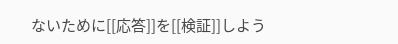ないために[[応答]]を[[検証]]しよう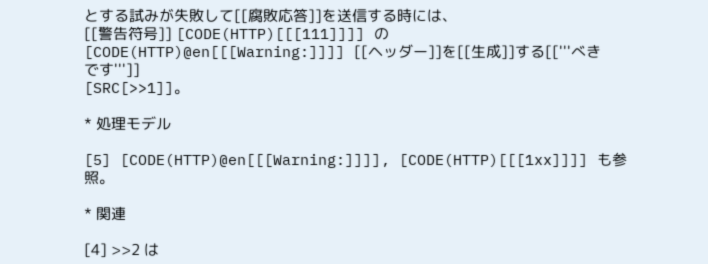とする試みが失敗して[[腐敗応答]]を送信する時には、
[[警告符号]] [CODE(HTTP)[[[111]]]] の [CODE(HTTP)@en[[[Warning:]]]] [[ヘッダー]]を[[生成]]する[['''べきです''']]
[SRC[>>1]]。

* 処理モデル

[5] [CODE(HTTP)@en[[[Warning:]]]], [CODE(HTTP)[[[1xx]]]] も参照。

* 関連

[4] >>2 は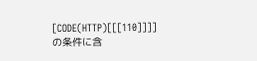[CODE(HTTP)[[[110]]]] の条件に含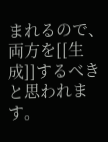まれるので、両方を[[生成]]するべきと思われます。